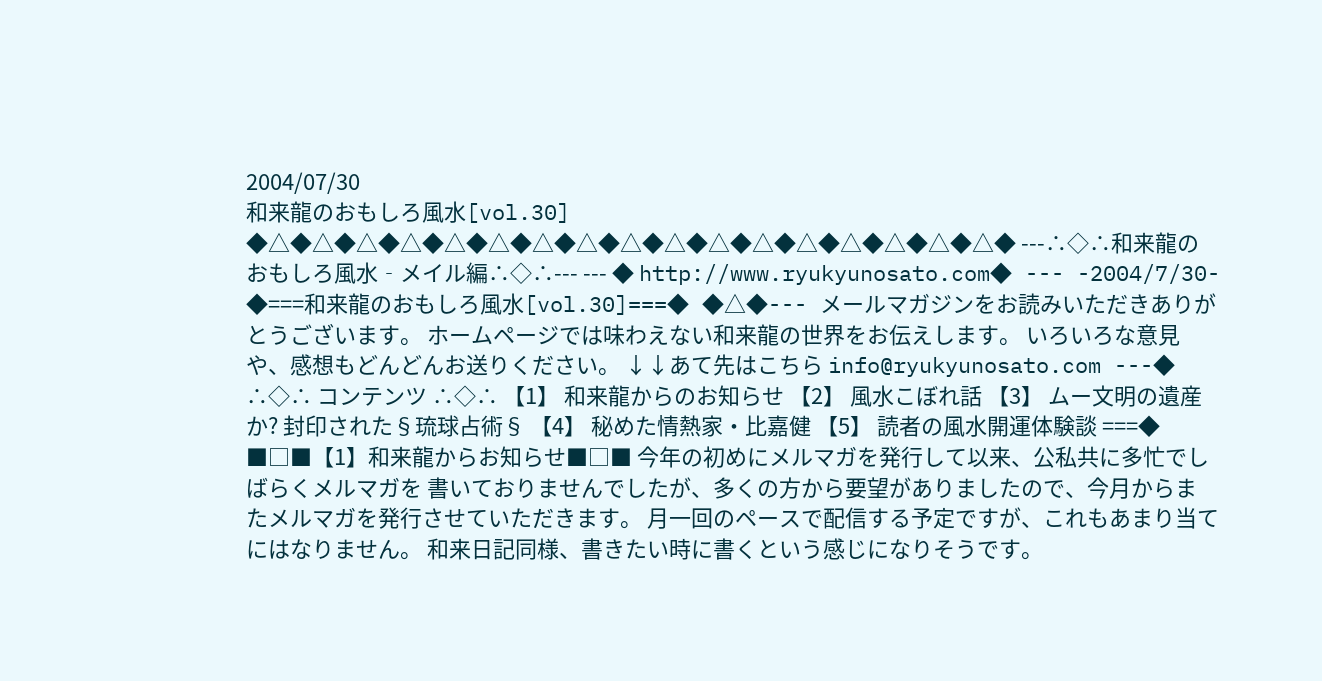2004/07/30
和来龍のおもしろ風水[vol.30]
◆△◆△◆△◆△◆△◆△◆△◆△◆△◆△◆△◆△◆△◆△◆△◆△◆△◆ ---∴◇∴和来龍のおもしろ風水‐メイル編∴◇∴--- --- ◆ http://www.ryukyunosato.com◆ --- -2004/7/30- ◆===和来龍のおもしろ風水[vol.30]===◆ ◆△◆--- メールマガジンをお読みいただきありがとうございます。 ホームページでは味わえない和来龍の世界をお伝えします。 いろいろな意見や、感想もどんどんお送りください。 ↓↓あて先はこちら info@ryukyunosato.com ---◆ ∴◇∴ コンテンツ ∴◇∴ 【1】 和来龍からのお知らせ 【2】 風水こぼれ話 【3】 ムー文明の遺産か? 封印された§琉球占術§ 【4】 秘めた情熱家・比嘉健 【5】 読者の風水開運体験談 ===◆ ■□■【1】和来龍からお知らせ■□■ 今年の初めにメルマガを発行して以来、公私共に多忙でしばらくメルマガを 書いておりませんでしたが、多くの方から要望がありましたので、今月からま たメルマガを発行させていただきます。 月一回のペースで配信する予定ですが、これもあまり当てにはなりません。 和来日記同様、書きたい時に書くという感じになりそうです。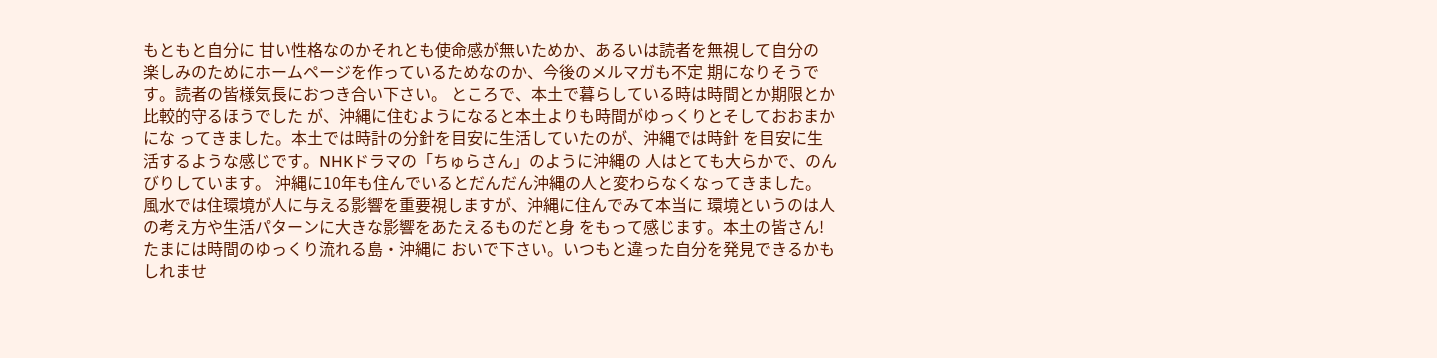もともと自分に 甘い性格なのかそれとも使命感が無いためか、あるいは読者を無視して自分の 楽しみのためにホームページを作っているためなのか、今後のメルマガも不定 期になりそうです。読者の皆様気長におつき合い下さい。 ところで、本土で暮らしている時は時間とか期限とか比較的守るほうでした が、沖縄に住むようになると本土よりも時間がゆっくりとそしておおまかにな ってきました。本土では時計の分針を目安に生活していたのが、沖縄では時針 を目安に生活するような感じです。NHKドラマの「ちゅらさん」のように沖縄の 人はとても大らかで、のんびりしています。 沖縄に10年も住んでいるとだんだん沖縄の人と変わらなくなってきました。 風水では住環境が人に与える影響を重要視しますが、沖縄に住んでみて本当に 環境というのは人の考え方や生活パターンに大きな影響をあたえるものだと身 をもって感じます。本土の皆さん!たまには時間のゆっくり流れる島・沖縄に おいで下さい。いつもと違った自分を発見できるかもしれませ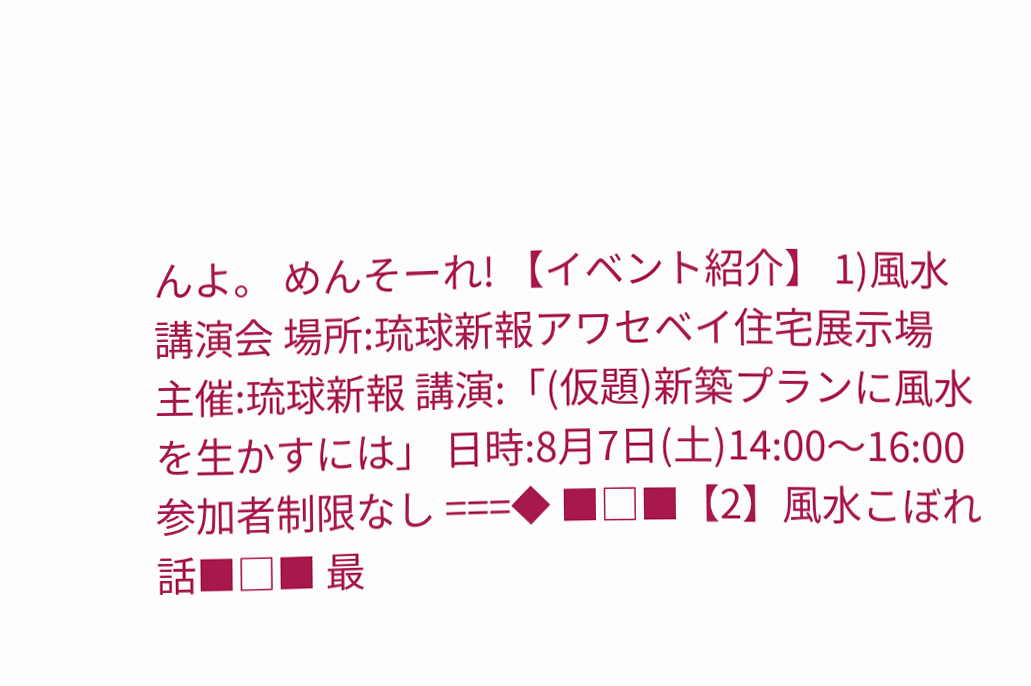んよ。 めんそーれ! 【イベント紹介】 1)風水講演会 場所:琉球新報アワセベイ住宅展示場 主催:琉球新報 講演:「(仮題)新築プランに風水を生かすには」 日時:8月7日(土)14:00〜16:00 参加者制限なし ===◆ ■□■【2】風水こぼれ話■□■ 最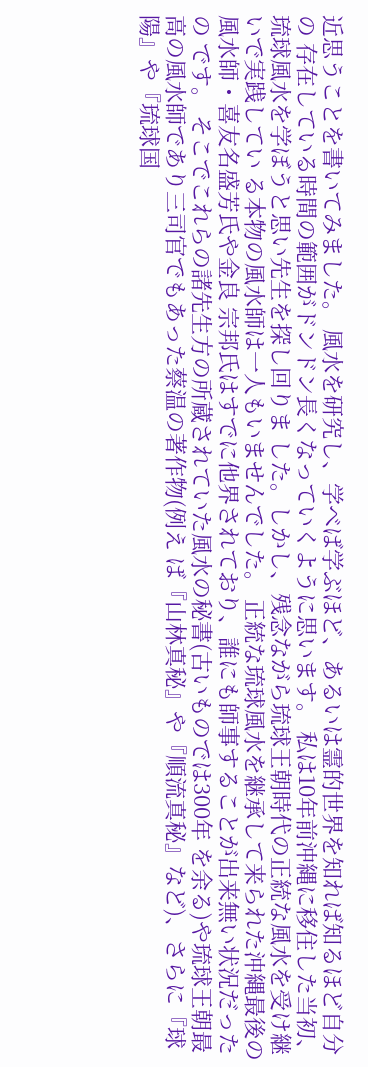近思うことを書いてみました。 風水を研究し、学べば学ぶほど、あるいは霊的世界を知れば知るほど自分の 存在している時間の範囲がドンドン長くなっていくように思います。 私は10年前沖縄に移住した当初、琉球風水を学ぼうと思い先生を探し回りま した。しかし、残念ながら琉球王朝時代の正統な風水を受け継いで実践してい る本物の風水師は一人もいませんでした。 正統な琉球風水を継承して来られた沖縄最後の風水師・喜友名盛芳氏や金良 宗邦氏はすでに他界されており、誰にも師事することが出来無い状況だったの です。 そこでこれらの諸先生方の所蔵されていた風水の秘書(古いものでは300年 を余る)や琉球王朝最高の風水師であり三司官でもあった蔡温の著作物(例え ば『山林真秘』や『順流真秘』など)、さらに『球陽』や『琉球国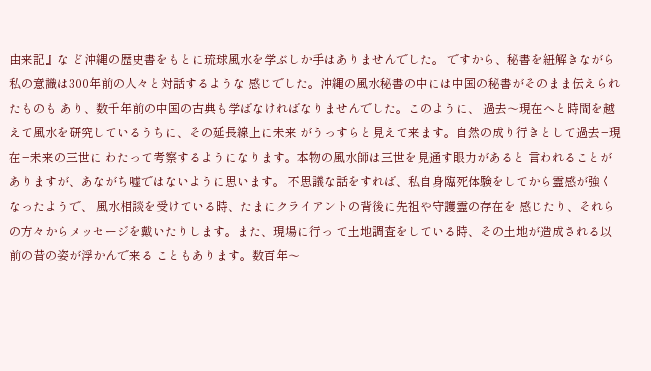由来記』な ど沖縄の歴史書をもとに琉球風水を学ぶしか手はありませんでした。 ですから、秘書を紐解きながら私の意識は300年前の人々と対話するような 感じでした。沖縄の風水秘書の中には中国の秘書がそのまま伝えられたものも あり、数千年前の中国の古典も学ばなければなりませんでした。このように、 過去〜現在へと時間を越えて風水を研究しているうちに、その延長線上に未来 がうっすらと見えて来ます。自然の成り行きとして過去−現在−未来の三世に わたって考察するようになります。本物の風水師は三世を見通す眼力があると 言われることがありますが、あながち嘘ではないように思います。 不思議な話をすれば、私自身臨死体験をしてから霊感が強くなったようで、 風水相談を受けている時、たまにクライアントの背後に先祖や守護霊の存在を 感じたり、それらの方々からメッセージを戴いたりします。また、現場に行っ て土地調査をしている時、その土地が造成される以前の昔の姿が浮かんで来る こともあります。数百年〜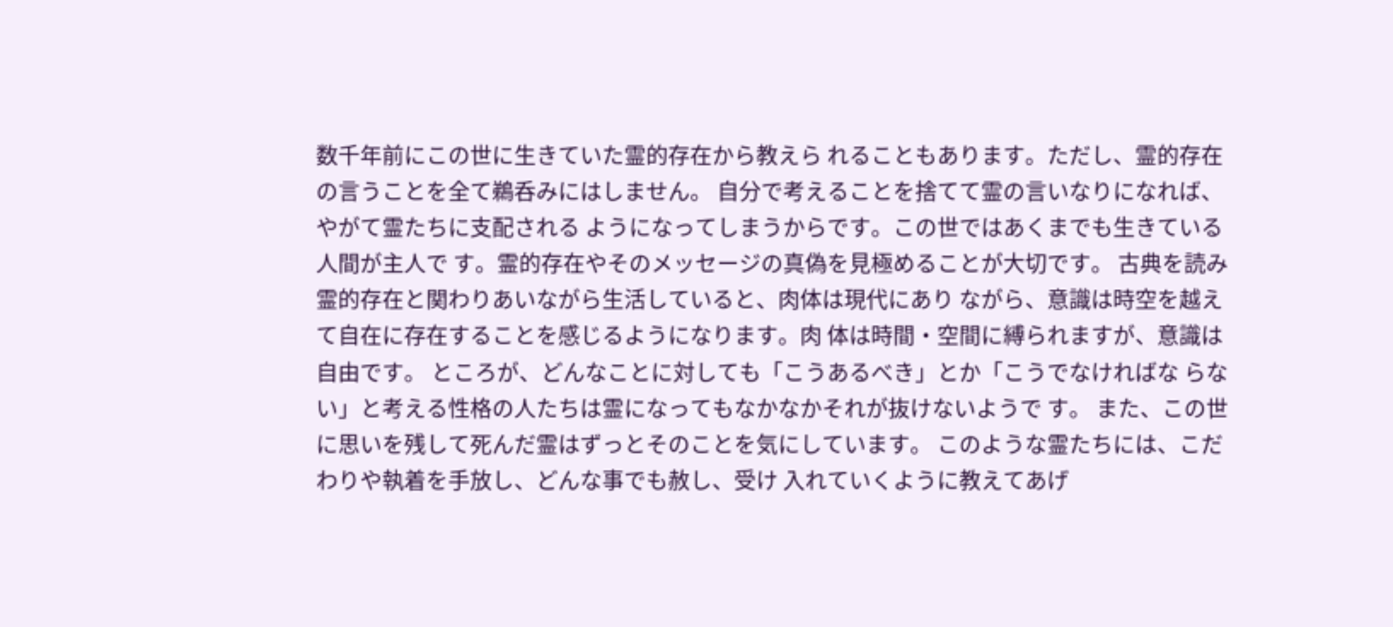数千年前にこの世に生きていた霊的存在から教えら れることもあります。ただし、霊的存在の言うことを全て鵜呑みにはしません。 自分で考えることを捨てて霊の言いなりになれば、やがて霊たちに支配される ようになってしまうからです。この世ではあくまでも生きている人間が主人で す。霊的存在やそのメッセージの真偽を見極めることが大切です。 古典を読み霊的存在と関わりあいながら生活していると、肉体は現代にあり ながら、意識は時空を越えて自在に存在することを感じるようになります。肉 体は時間・空間に縛られますが、意識は自由です。 ところが、どんなことに対しても「こうあるべき」とか「こうでなければな らない」と考える性格の人たちは霊になってもなかなかそれが抜けないようで す。 また、この世に思いを残して死んだ霊はずっとそのことを気にしています。 このような霊たちには、こだわりや執着を手放し、どんな事でも赦し、受け 入れていくように教えてあげ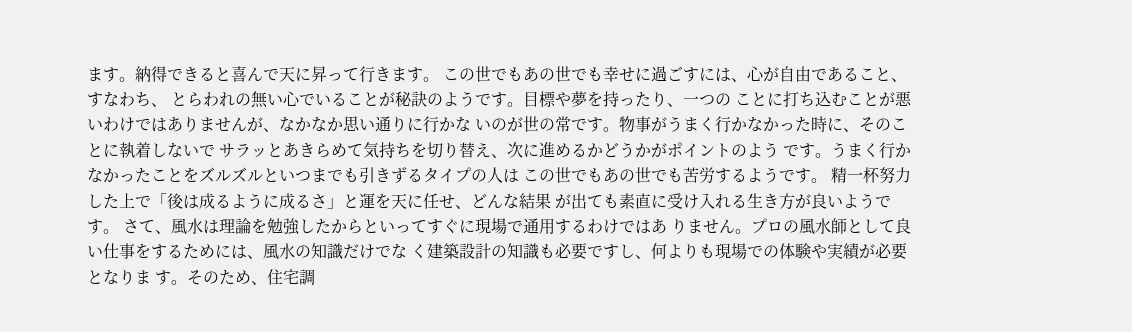ます。納得できると喜んで天に昇って行きます。 この世でもあの世でも幸せに過ごすには、心が自由であること、すなわち、 とらわれの無い心でいることが秘訣のようです。目標や夢を持ったり、一つの ことに打ち込むことが悪いわけではありませんが、なかなか思い通りに行かな いのが世の常です。物事がうまく行かなかった時に、そのことに執着しないで サラッとあきらめて気持ちを切り替え、次に進めるかどうかがポイントのよう です。うまく行かなかったことをズルズルといつまでも引きずるタイプの人は この世でもあの世でも苦労するようです。 精一杯努力した上で「後は成るように成るさ」と運を天に任せ、どんな結果 が出ても素直に受け入れる生き方が良いようです。 さて、風水は理論を勉強したからといってすぐに現場で通用するわけではあ りません。プロの風水師として良い仕事をするためには、風水の知識だけでな く建築設計の知識も必要ですし、何よりも現場での体験や実績が必要となりま す。そのため、住宅調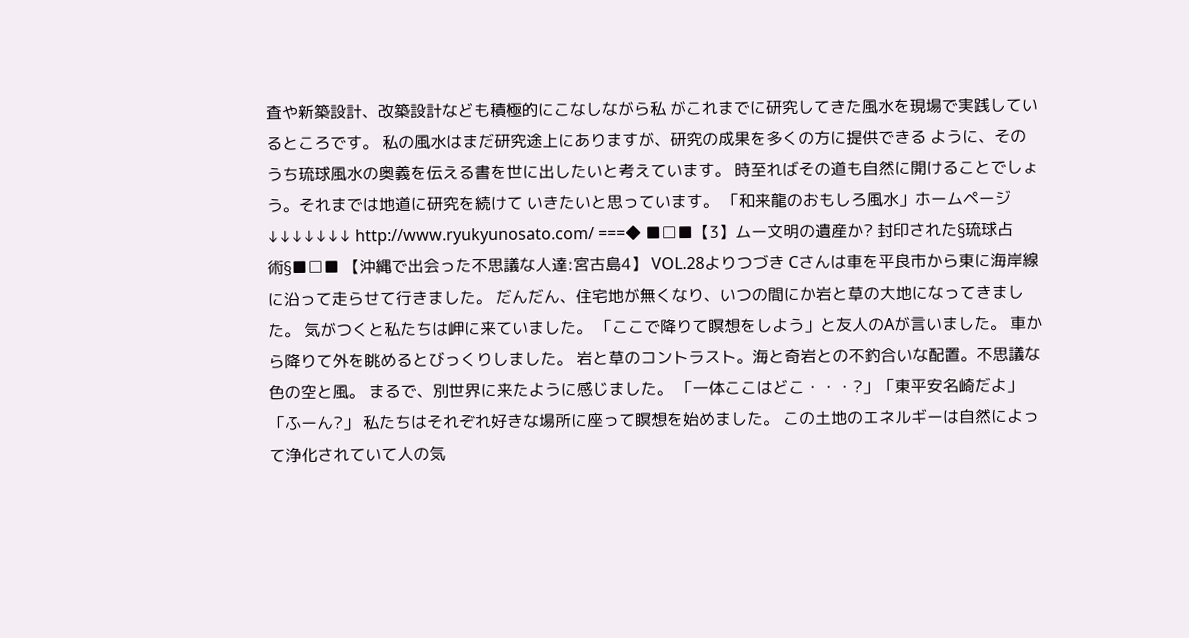査や新築設計、改築設計なども積極的にこなしながら私 がこれまでに研究してきた風水を現場で実践しているところです。 私の風水はまだ研究途上にありますが、研究の成果を多くの方に提供できる ように、そのうち琉球風水の奥義を伝える書を世に出したいと考えています。 時至ればその道も自然に開けることでしょう。それまでは地道に研究を続けて いきたいと思っています。 「和来龍のおもしろ風水」ホームページ ↓↓↓↓↓↓↓ http://www.ryukyunosato.com/ ===◆ ■□■【3】ムー文明の遺産か? 封印された§琉球占術§■□■ 【沖縄で出会った不思議な人達:宮古島4】 VOL.28よりつづき Cさんは車を平良市から東に海岸線に沿って走らせて行きました。 だんだん、住宅地が無くなり、いつの間にか岩と草の大地になってきました。 気がつくと私たちは岬に来ていました。 「ここで降りて瞑想をしよう」と友人のAが言いました。 車から降りて外を眺めるとびっくりしました。 岩と草のコントラスト。海と奇岩との不釣合いな配置。不思議な色の空と風。 まるで、別世界に来たように感じました。 「一体ここはどこ・・・?」「東平安名崎だよ」「ふーん?」 私たちはそれぞれ好きな場所に座って瞑想を始めました。 この土地のエネルギーは自然によって浄化されていて人の気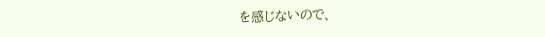を感じないので、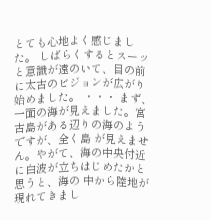とても心地よく感じました。 しばらくするとスーッと意識が遠のいて、目の前に太古のビジョンが広がり 始めました。 ・・・ まず、一面の海が見えました。宮古島がある辺りの海のようですが、全く島 が見えません。やがて、海の中央付近に白波が立ちはじめたかと思うと、海の 中から陸地が現れてきまし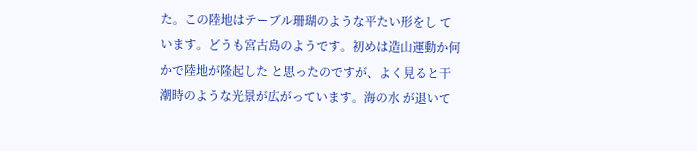た。この陸地はテーブル珊瑚のような平たい形をし ています。どうも宮古島のようです。初めは造山運動か何かで陸地が隆起した と思ったのですが、よく見ると干潮時のような光景が広がっています。海の水 が退いて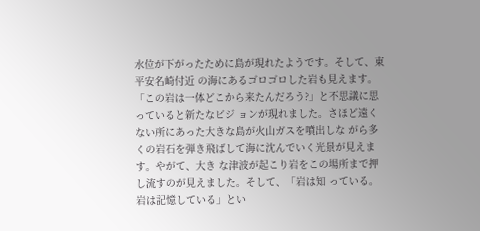水位が下がったために島が現れたようです。そして、東平安名崎付近 の海にあるゴロゴロした岩も見えます。 「この岩は一体どこから来たんだろう?」と不思議に思っていると新たなビジ ョンが現れました。さほど遠くない所にあった大きな島が火山ガスを噴出しな がら多くの岩石を弾き飛ばして海に沈んでいく光景が見えます。やがて、大き な津波が起こり岩をこの場所まで押し流すのが見えました。そして、「岩は知 っている。岩は記憶している」とい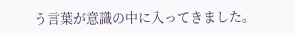う言葉が意識の中に入ってきました。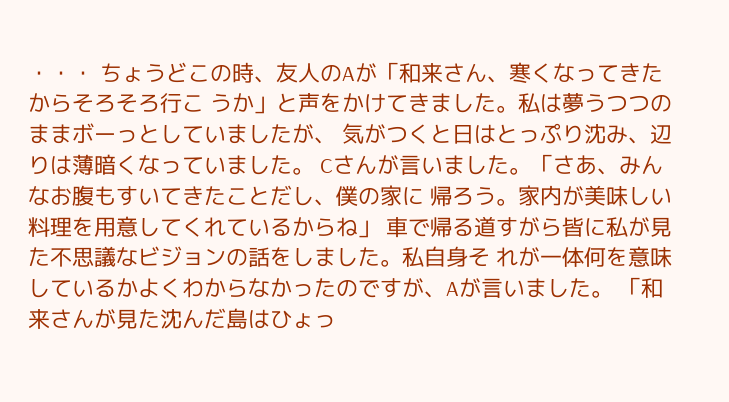・・・ ちょうどこの時、友人のAが「和来さん、寒くなってきたからそろそろ行こ うか」と声をかけてきました。私は夢うつつのままボーっとしていましたが、 気がつくと日はとっぷり沈み、辺りは薄暗くなっていました。 Cさんが言いました。「さあ、みんなお腹もすいてきたことだし、僕の家に 帰ろう。家内が美味しい料理を用意してくれているからね」 車で帰る道すがら皆に私が見た不思議なビジョンの話をしました。私自身そ れが一体何を意味しているかよくわからなかったのですが、Aが言いました。 「和来さんが見た沈んだ島はひょっ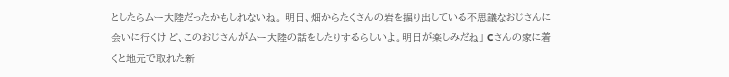としたらムー大陸だったかもしれないね。 明日、畑からたくさんの岩を掘り出している不思議なおじさんに会いに行くけ ど、このおじさんがムー大陸の話をしたりするらしいよ。明日が楽しみだね」 Cさんの家に着くと地元で取れた新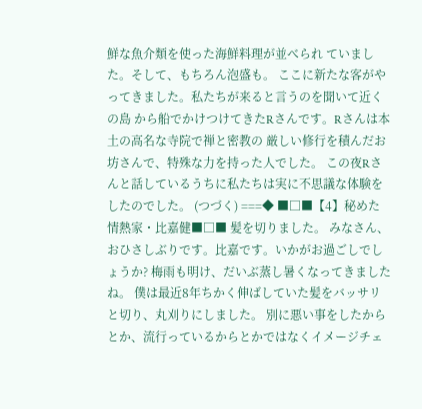鮮な魚介類を使った海鮮料理が並べられ ていました。そして、もちろん泡盛も。 ここに新たな客がやってきました。私たちが来ると言うのを聞いて近くの島 から船でかけつけてきたRさんです。Rさんは本土の高名な寺院で禅と密教の 厳しい修行を積んだお坊さんで、特殊な力を持った人でした。 この夜Rさんと話しているうちに私たちは実に不思議な体験をしたのでした。 (つづく) ===◆ ■□■【4】秘めた情熱家・比嘉健■□■ 髪を切りました。 みなさん、おひさしぶりです。比嘉です。いかがお過ごしでしょうか? 梅雨も明け、だいぶ蒸し暑くなってきましたね。 僕は最近8年ちかく伸ばしていた髪をバッサリと切り、丸刈りにしました。 別に悪い事をしたからとか、流行っているからとかではなくイメージチェ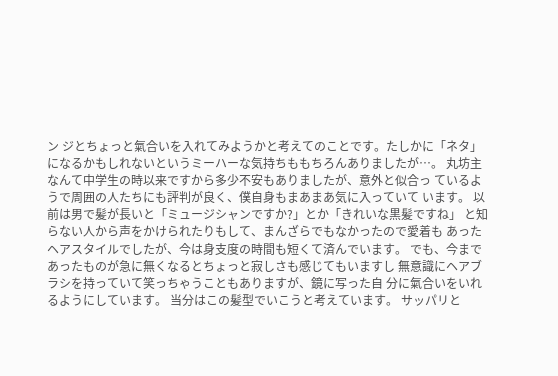ン ジとちょっと氣合いを入れてみようかと考えてのことです。たしかに「ネタ」 になるかもしれないというミーハーな気持ちももちろんありましたが…。 丸坊主なんて中学生の時以来ですから多少不安もありましたが、意外と似合っ ているようで周囲の人たちにも評判が良く、僕自身もまあまあ気に入っていて います。 以前は男で髪が長いと「ミュージシャンですか?」とか「きれいな黒髪ですね」 と知らない人から声をかけられたりもして、まんざらでもなかったので愛着も あったヘアスタイルでしたが、今は身支度の時間も短くて済んでいます。 でも、今まであったものが急に無くなるとちょっと寂しさも感じてもいますし 無意識にヘアブラシを持っていて笑っちゃうこともありますが、鏡に写った自 分に氣合いをいれるようにしています。 当分はこの髪型でいこうと考えています。 サッパリと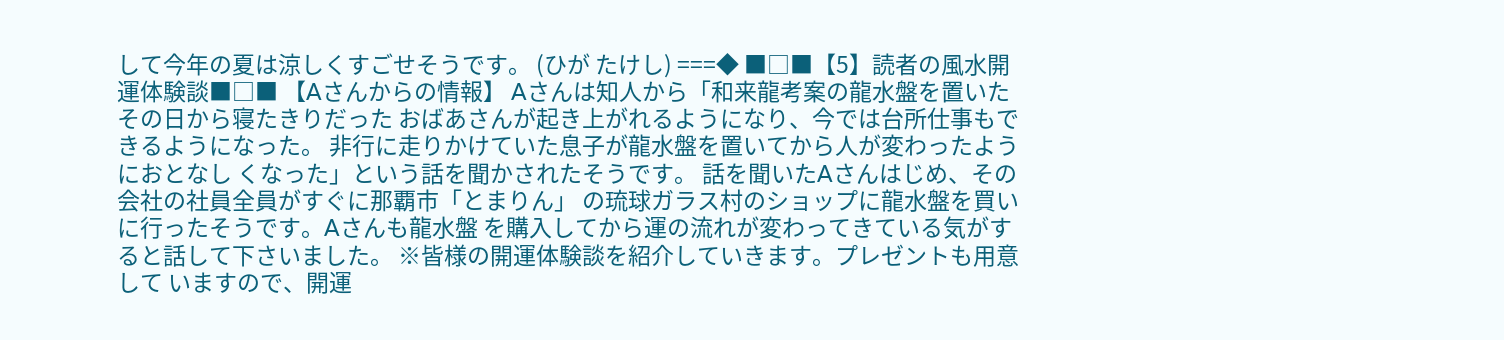して今年の夏は涼しくすごせそうです。 (ひが たけし) ===◆ ■□■【5】読者の風水開運体験談■□■ 【Aさんからの情報】 Aさんは知人から「和来龍考案の龍水盤を置いたその日から寝たきりだった おばあさんが起き上がれるようになり、今では台所仕事もできるようになった。 非行に走りかけていた息子が龍水盤を置いてから人が変わったようにおとなし くなった」という話を聞かされたそうです。 話を聞いたAさんはじめ、その会社の社員全員がすぐに那覇市「とまりん」 の琉球ガラス村のショップに龍水盤を買いに行ったそうです。Aさんも龍水盤 を購入してから運の流れが変わってきている気がすると話して下さいました。 ※皆様の開運体験談を紹介していきます。プレゼントも用意して いますので、開運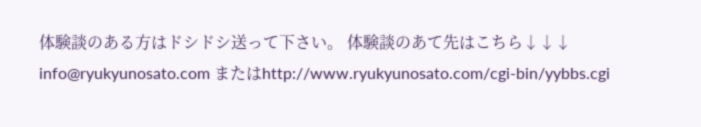体験談のある方はドシドシ送って下さい。 体験談のあて先はこちら↓↓↓ info@ryukyunosato.com またはhttp://www.ryukyunosato.com/cgi-bin/yybbs.cgi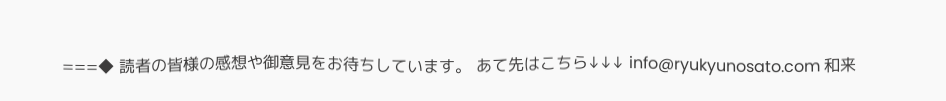===◆ 読者の皆様の感想や御意見をお待ちしています。 あて先はこちら↓↓↓ info@ryukyunosato.com 和来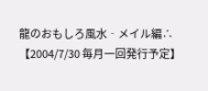龍のおもしろ風水‐メイル編∴【2004/7/30 毎月一回発行予定】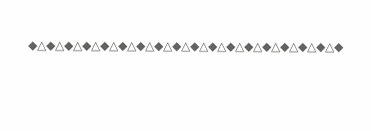◆△◆△◆△◆△◆△◆△◆△◆△◆△◆△◆△◆△◆△◆△◆△◆△◆△◆